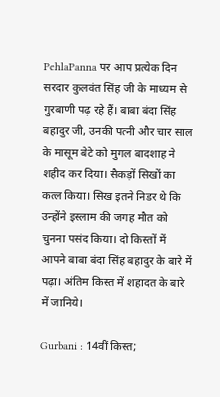PehlaPanna पर आप प्रत्येक दिन सरदार कुलवंत सिंह जी के माध्यम से गुरबाणी पढ़ रहे हैं। बाबा बंदा सिंह बहादुर जी, उनकी पत्नी और चार साल के मासूम बेटे को मुगल बादशाह ने शहीद कर दिया। सैकड़ों सिखों का कत्ल किया। सिख इतने निडर थे कि उन्होंने इस्लाम की जगह मौत को चुनना पसंद किया। दो किस्तों में आपने बाबा बंदा सिंह बहादुर के बारे में पढ़ा। अंतिम किस्त में शहादत के बारे में जानिये।

Gurbani : 14वीं किस्त;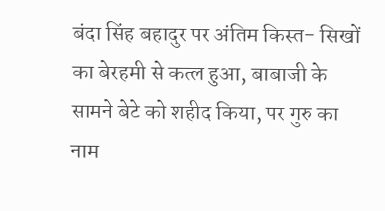बंदा सिंह बहादुर पर अंतिम किस्त- सिखों का बेरहमी से कत्ल हुआ, बाबाजी के सामने बेटे को शहीद किया, पर गुरु का नाम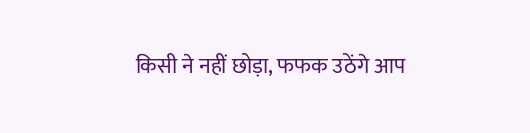किसी ने नहीं छोड़ा, फफक उठेंगे आप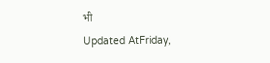भी
Updated AtFriday,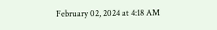February 02, 2024 at 4:18 AM